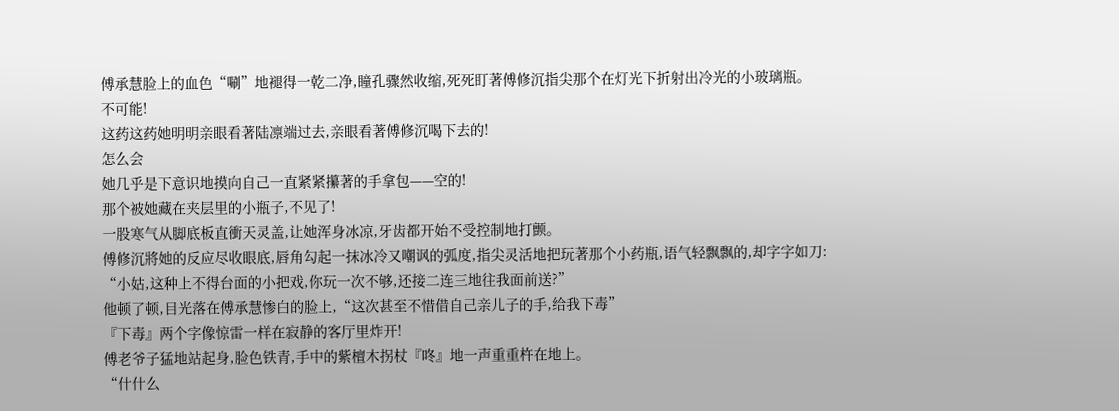傅承慧脸上的血色“唰”地褪得一乾二净,瞳孔骤然收缩,死死盯著傅修沉指尖那个在灯光下折射出冷光的小玻璃瓶。
不可能!
这药这药她明明亲眼看著陆凛端过去,亲眼看著傅修沉喝下去的!
怎么会
她几乎是下意识地摸向自己一直紧紧攥著的手拿包——空的!
那个被她藏在夹层里的小瓶子,不见了!
一股寒气从脚底板直衝天灵盖,让她浑身冰凉,牙齿都开始不受控制地打颤。
傅修沉將她的反应尽收眼底,唇角勾起一抹冰冷又嘲讽的弧度,指尖灵活地把玩著那个小药瓶,语气轻飘飘的,却字字如刀:
“小姑,这种上不得台面的小把戏,你玩一次不够,还接二连三地往我面前送?”
他顿了顿,目光落在傅承慧惨白的脸上,“这次甚至不惜借自己亲儿子的手,给我下毒”
『下毒』两个字像惊雷一样在寂静的客厅里炸开!
傅老爷子猛地站起身,脸色铁青,手中的紫檀木拐杖『咚』地一声重重杵在地上。
“什什么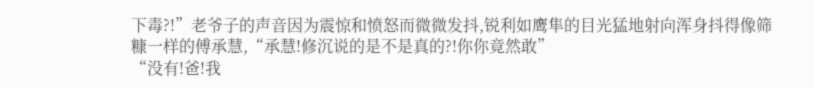下毒?!”老爷子的声音因为震惊和愤怒而微微发抖,锐利如鹰隼的目光猛地射向浑身抖得像筛糠一样的傅承慧,“承慧!修沉说的是不是真的?!你你竟然敢”
“没有!爸!我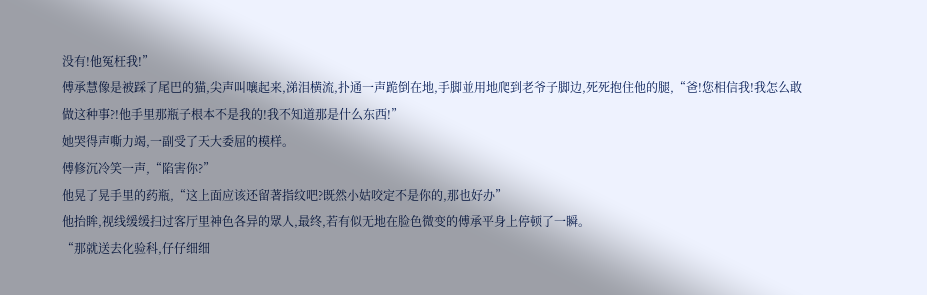没有!他冤枉我!”
傅承慧像是被踩了尾巴的猫,尖声叫嚷起来,涕泪横流,扑通一声跪倒在地,手脚並用地爬到老爷子脚边,死死抱住他的腿,“爸!您相信我!我怎么敢做这种事?!他手里那瓶子根本不是我的!我不知道那是什么东西!”
她哭得声嘶力竭,一副受了天大委屈的模样。
傅修沉冷笑一声,“陷害你?”
他晃了晃手里的药瓶,“这上面应该还留著指纹吧?既然小姑咬定不是你的,那也好办”
他抬眸,视线缓缓扫过客厅里神色各异的眾人,最终,若有似无地在脸色微变的傅承平身上停顿了一瞬。
“那就送去化验科,仔仔细细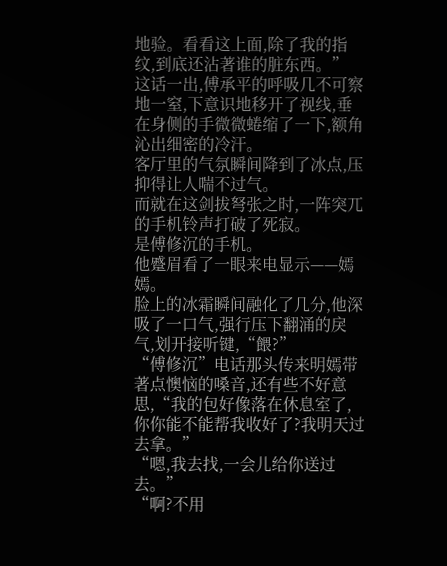地验。看看这上面,除了我的指纹,到底还沾著谁的脏东西。”
这话一出,傅承平的呼吸几不可察地一窒,下意识地移开了视线,垂在身侧的手微微蜷缩了一下,额角沁出细密的冷汗。
客厅里的气氛瞬间降到了冰点,压抑得让人喘不过气。
而就在这剑拔弩张之时,一阵突兀的手机铃声打破了死寂。
是傅修沉的手机。
他蹙眉看了一眼来电显示——嫣嫣。
脸上的冰霜瞬间融化了几分,他深吸了一口气,强行压下翻涌的戾气,划开接听键,“餵?”
“傅修沉”电话那头传来明嫣带著点懊恼的嗓音,还有些不好意思,“我的包好像落在休息室了,你你能不能帮我收好了?我明天过去拿。”
“嗯,我去找,一会儿给你送过去。”
“啊?不用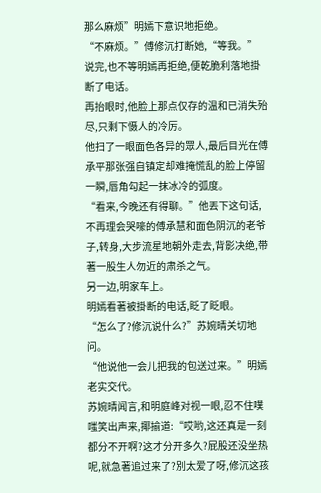那么麻烦”明嫣下意识地拒绝。
“不麻烦。”傅修沉打断她,“等我。”
说完,也不等明嫣再拒绝,便乾脆利落地掛断了电话。
再抬眼时,他脸上那点仅存的温和已消失殆尽,只剩下慑人的冷厉。
他扫了一眼面色各异的眾人,最后目光在傅承平那张强自镇定却难掩慌乱的脸上停留一瞬,唇角勾起一抹冰冷的弧度。
“看来,今晚还有得聊。”他丟下这句话,不再理会哭嚎的傅承慧和面色阴沉的老爷子,转身,大步流星地朝外走去,背影决绝,带著一股生人勿近的肃杀之气。
另一边,明家车上。
明嫣看著被掛断的电话,眨了眨眼。
“怎么了?修沉说什么?”苏婉晴关切地问。
“他说他一会儿把我的包送过来。”明嫣老实交代。
苏婉晴闻言,和明庭峰对视一眼,忍不住噗嗤笑出声来,揶揄道:“哎哟,这还真是一刻都分不开啊?这才分开多久?屁股还没坐热呢,就急著追过来了?別太爱了呀,修沉这孩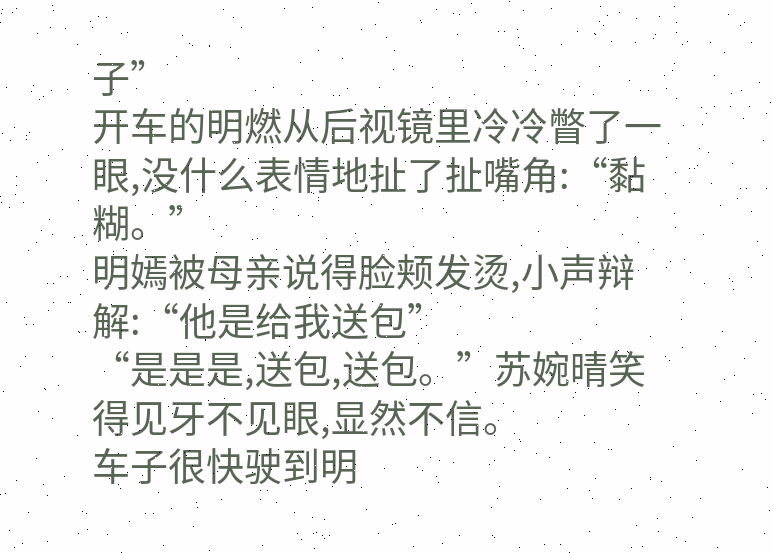子”
开车的明燃从后视镜里冷冷瞥了一眼,没什么表情地扯了扯嘴角:“黏糊。”
明嫣被母亲说得脸颊发烫,小声辩解:“他是给我送包”
“是是是,送包,送包。”苏婉晴笑得见牙不见眼,显然不信。
车子很快驶到明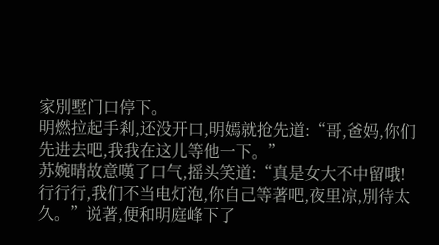家別墅门口停下。
明燃拉起手剎,还没开口,明嫣就抢先道:“哥,爸妈,你们先进去吧,我我在这儿等他一下。”
苏婉晴故意嘆了口气,摇头笑道:“真是女大不中留哦!行行行,我们不当电灯泡,你自己等著吧,夜里凉,別待太久。”说著,便和明庭峰下了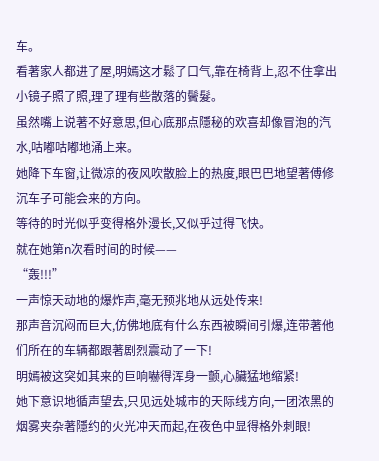车。
看著家人都进了屋,明嫣这才鬆了口气,靠在椅背上,忍不住拿出小镜子照了照,理了理有些散落的鬢髮。
虽然嘴上说著不好意思,但心底那点隱秘的欢喜却像冒泡的汽水,咕嘟咕嘟地涌上来。
她降下车窗,让微凉的夜风吹散脸上的热度,眼巴巴地望著傅修沉车子可能会来的方向。
等待的时光似乎变得格外漫长,又似乎过得飞快。
就在她第n次看时间的时候——
“轰!!!”
一声惊天动地的爆炸声,毫无预兆地从远处传来!
那声音沉闷而巨大,仿佛地底有什么东西被瞬间引爆,连带著他们所在的车辆都跟著剧烈震动了一下!
明嫣被这突如其来的巨响嚇得浑身一颤,心臟猛地缩紧!
她下意识地循声望去,只见远处城市的天际线方向,一团浓黑的烟雾夹杂著隱约的火光冲天而起,在夜色中显得格外刺眼!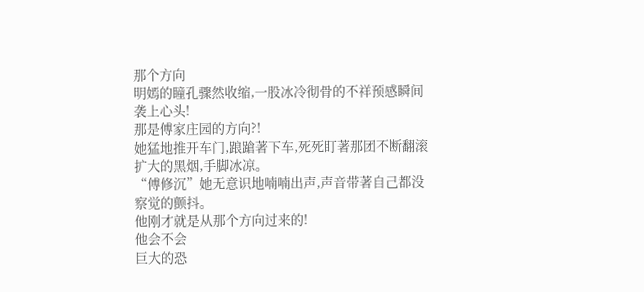那个方向
明嫣的瞳孔骤然收缩,一股冰冷彻骨的不祥预感瞬间袭上心头!
那是傅家庄园的方向?!
她猛地推开车门,踉蹌著下车,死死盯著那团不断翻滚扩大的黑烟,手脚冰凉。
“傅修沉”她无意识地喃喃出声,声音带著自己都没察觉的颤抖。
他刚才就是从那个方向过来的!
他会不会
巨大的恐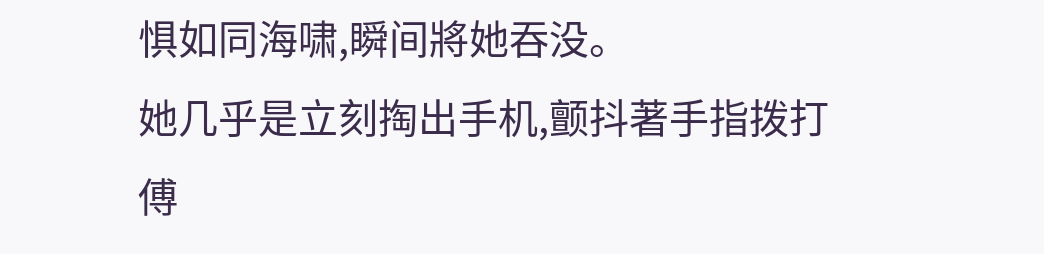惧如同海啸,瞬间將她吞没。
她几乎是立刻掏出手机,颤抖著手指拨打傅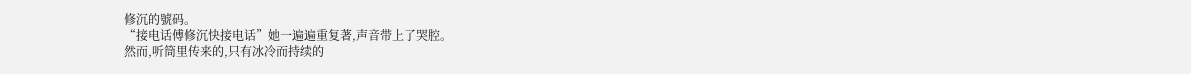修沉的號码。
“接电话傅修沉快接电话”她一遍遍重复著,声音带上了哭腔。
然而,听筒里传来的,只有冰冷而持续的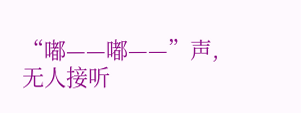“嘟——嘟——”声,无人接听